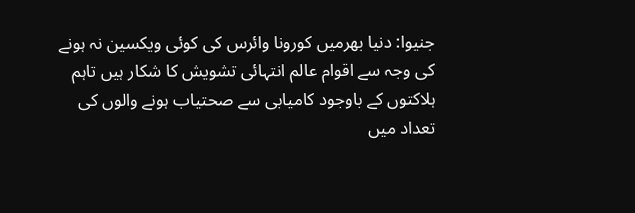جنیوا: دنیا بھرمیں کورونا وائرس کی کوئی ویکسین نہ ہونے کی وجہ سے اقوام عالم انتہائی تشویش کا شکار ہیں تاہم ہلاکتوں کے باوجود کامیابی سے صحتیاب ہونے والوں کی تعداد میں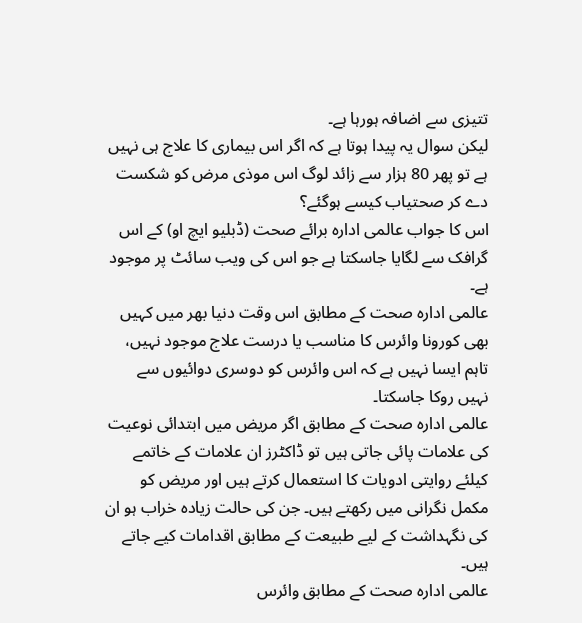تتیزی سے اضافہ ہورہا ہے۔
لیکن سوال یہ پیدا ہوتا ہے کہ اگر اس بیماری کا علاج ہی نہیں ہے تو پھر 80 ہزار سے زائد لوگ اس موذی مرض کو شکست دے کر صحتیاب کیسے ہوگئے؟
اس کا جواب عالمی ادارہ برائے صحت (ڈبلیو ایچ او) کے اس گرافک سے لگایا جاسکتا ہے جو اس کی ویب سائٹ پر موجود ہے۔
عالمی ادارہ صحت کے مطابق اس وقت دنیا بھر میں کہیں بھی کورونا وائرس کا مناسب یا درست علاج موجود نہیں، تاہم ایسا نہیں ہے کہ اس وائرس کو دوسری دوائیوں سے نہیں روکا جاسکتا۔
عالمی ادارہ صحت کے مطابق اگر مریض میں ابتدائی نوعیت کی علامات پائی جاتی ہیں تو ڈاکٹرز ان علامات کے خاتمے کیلئے روایتی ادویات کا استعمال کرتے ہیں اور مریض کو مکمل نگرانی میں رکھتے ہیں۔ جن کی حالت زیادہ خراب ہو ان کی نگہداشت کے لیے طبیعت کے مطابق اقدامات کیے جاتے ہیں۔
عالمی ادارہ صحت کے مطابق وائرس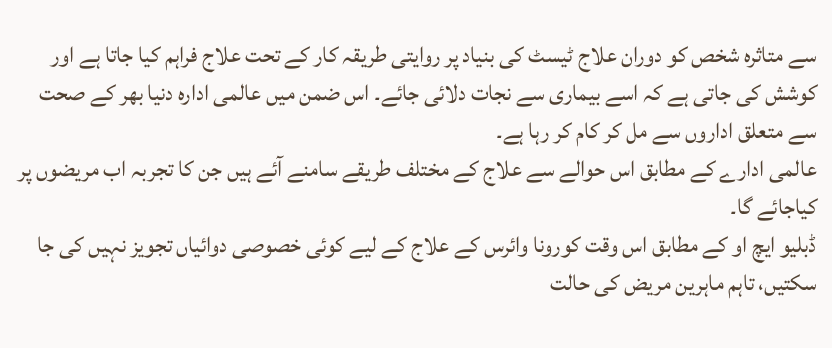سے متاثرہ شخص کو دوران علاج ٹیسٹ کی بنیاد پر روایتی طریقہ کار کے تحت علاج فراہم کیا جاتا ہے اور کوشش کی جاتی ہے کہ اسے بیماری سے نجات دلائی جائے۔ اس ضمن میں عالمی ادارہ دنیا بھر کے صحت سے متعلق اداروں سے مل کر کام کر رہا ہے۔
عالمی ادارے کے مطابق اس حوالے سے علاج کے مختلف طریقے سامنے آئے ہیں جن کا تجربہ اب مریضوں پر کیاجائے گا۔
ڈبلیو ایچ او کے مطابق اس وقت کورونا وائرس کے علاج کے لیے کوئی خصوصی دوائیاں تجویز نہیں کی جا سکتیں، تاہم ماہرین مریض کی حالت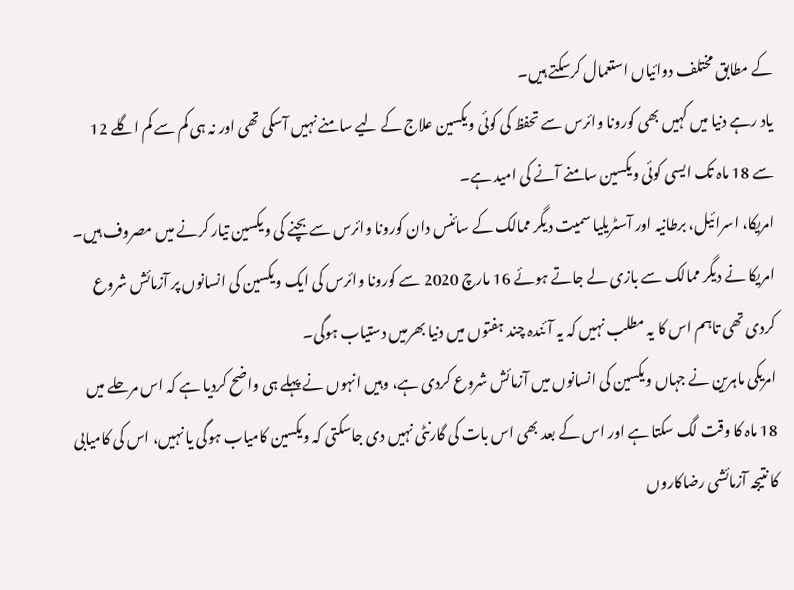کے مطابق مختلف دوائیاں استعمال کرسکتے ہیں۔
یاد رہے دنیا میں کہیں بھی کورونا وائرس سے تحفظ کی کوئی ویکسین علاج کے لیے سامنے نہیں آسکی تھی اور نہ ہی کم سے کم اگلے 12 سے 18 ماہ تک ایسی کوئی ویکسین سامنے آنے کی امید ہے۔
امریکا، اسرائیل، برطانیہ اور آسٹریلیا سمیت دیگر ممالک کے سائنس دان کورونا وائرس سے بچنے کی ویکسین تیار کرنے میں مصروف ہیں۔
امریکا نے دیگر ممالک سے بازی لے جاتے ہوئے 16 مارچ 2020 سے کورونا وائرس کی ایک ویکسین کی انسانوں پر آزمائش شروع کردی تھی تاہم اس کا یہ مطلب نہیں کہ یہ آئندہ چند ہفتوں میں دنیا بھرمیں دستیاب ہوگی۔
امریکی ماہرین نے جہاں ویکسین کی انسانوں میں آزمائش شروع کردی ہے، وہیں انہوں نے پہلے ہی واضح کردیا ہے کہ اس مرحلے میں 18 ماہ کا وقت لگ سکتا ہے اور اس کے بعد بھی اس بات کی گارنٹی نہیں دی جاسکتی کہ ویکسین کامیاب ہوگی یا نہیں، اس کی کامیابی کا نتیجہ آزمائشی رضاکاروں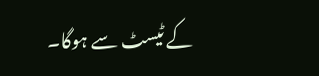کے ٹیسٹ سے ہوگا۔